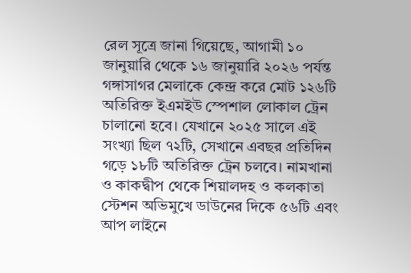রেল সূত্রে জানা গিয়েছে, আগামী ১০ জানুয়ারি থেকে ১৬ জানুয়ারি ২০২৬ পর্যন্ত গঙ্গাসাগর মেলাকে কেন্দ্র করে মোট ১২৬টি অতিরিক্ত ইএমইউ স্পেশাল লোকাল ট্রেন চালানো হবে। যেখানে ২০২৫ সালে এই সংখ্যা ছিল ৭২টি, সেখানে এবছর প্রতিদিন গড়ে ১৮টি অতিরিক্ত ট্রেন চলবে। নামখানা ও কাকদ্বীপ থেকে শিয়ালদহ ও কলকাতা স্টেশন অভিমুখে ডাউনের দিকে ৫৬টি এবং আপ লাইনে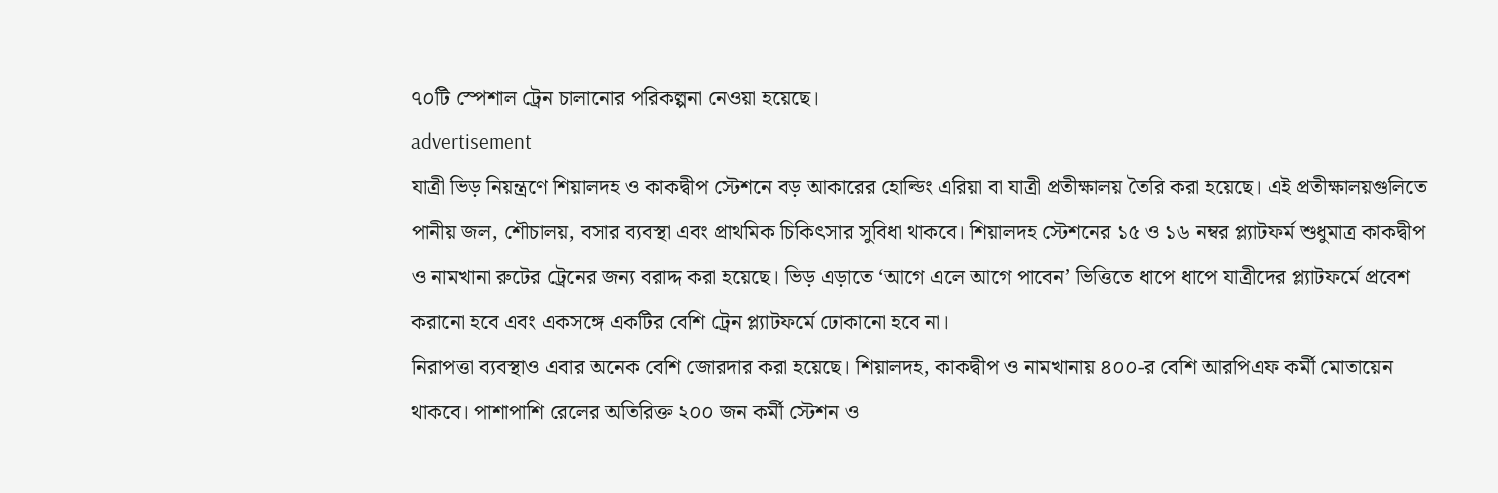৭০টি স্পেশাল ট্রেন চালানোর পরিকল্পনা নেওয়া হয়েছে।
advertisement
যাত্রী ভিড় নিয়ন্ত্রণে শিয়ালদহ ও কাকদ্বীপ স্টেশনে বড় আকারের হোল্ডিং এরিয়া বা যাত্রী প্রতীক্ষালয় তৈরি করা হয়েছে। এই প্রতীক্ষালয়গুলিতে পানীয় জল, শৌচালয়, বসার ব্যবস্থা এবং প্রাথমিক চিকিৎসার সুবিধা থাকবে। শিয়ালদহ স্টেশনের ১৫ ও ১৬ নম্বর প্ল্যাটফর্ম শুধুমাত্র কাকদ্বীপ ও নামখানা রুটের ট্রেনের জন্য বরাদ্দ করা হয়েছে। ভিড় এড়াতে ‘আগে এলে আগে পাবেন’ ভিত্তিতে ধাপে ধাপে যাত্রীদের প্ল্যাটফর্মে প্রবেশ করানো হবে এবং একসঙ্গে একটির বেশি ট্রেন প্ল্যাটফর্মে ঢোকানো হবে না।
নিরাপত্তা ব্যবস্থাও এবার অনেক বেশি জোরদার করা হয়েছে। শিয়ালদহ, কাকদ্বীপ ও নামখানায় ৪০০-র বেশি আরপিএফ কর্মী মোতায়েন থাকবে। পাশাপাশি রেলের অতিরিক্ত ২০০ জন কর্মী স্টেশন ও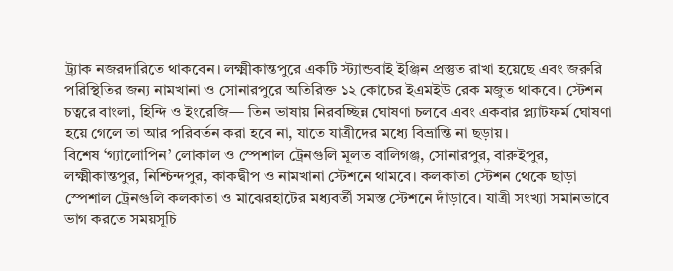ট্র্যাক নজরদারিতে থাকবেন। লক্ষ্মীকান্তপুরে একটি স্ট্যান্ডবাই ইঞ্জিন প্রস্তুত রাখা হয়েছে এবং জরুরি পরিস্থিতির জন্য নামখানা ও সোনারপুরে অতিরিক্ত ১২ কোচের ইএমইউ রেক মজুত থাকবে। স্টেশন চত্বরে বাংলা, হিন্দি ও ইংরেজি— তিন ভাষায় নিরবচ্ছিন্ন ঘোষণা চলবে এবং একবার প্ল্যাটফর্ম ঘোষণা হয়ে গেলে তা আর পরিবর্তন করা হবে না, যাতে যাত্রীদের মধ্যে বিভ্রান্তি না ছড়ায়।
বিশেষ ‘গ্যালোপিন’ লোকাল ও স্পেশাল ট্রেনগুলি মূলত বালিগঞ্জ, সোনারপুর, বারুইপুর, লক্ষ্মীকান্তপুর, নিশ্চিন্দপুর, কাকদ্বীপ ও নামখানা স্টেশনে থামবে। কলকাতা স্টেশন থেকে ছাড়া স্পেশাল ট্রেনগুলি কলকাতা ও মাঝেরহাটের মধ্যবর্তী সমস্ত স্টেশনে দাঁড়াবে। যাত্রী সংখ্যা সমানভাবে ভাগ করতে সময়সূচি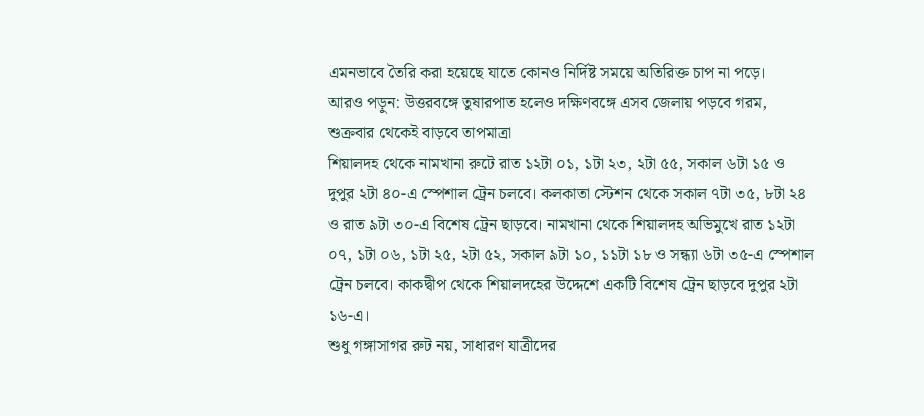এমনভাবে তৈরি করা হয়েছে যাতে কোনও নির্দিষ্ট সময়ে অতিরিক্ত চাপ না পড়ে।
আরও পড়ুন: উত্তরবঙ্গে তুষারপাত হলেও দক্ষিণবঙ্গে এসব জেলায় পড়বে গরম, শুক্রবার থেকেই বাড়বে তাপমাত্রা
শিয়ালদহ থেকে নামখানা রুটে রাত ১২টা ০১, ১টা ২৩, ২টা ৫৫, সকাল ৬টা ১৫ ও দুপুর ২টা ৪০-এ স্পেশাল ট্রেন চলবে। কলকাতা স্টেশন থেকে সকাল ৭টা ৩৫, ৮টা ২৪ ও রাত ৯টা ৩০-এ বিশেষ ট্রেন ছাড়বে। নামখানা থেকে শিয়ালদহ অভিমুখে রাত ১২টা ০৭, ১টা ০৬, ১টা ২৫, ২টা ৫২, সকাল ৯টা ১০, ১১টা ১৮ ও সন্ধ্যা ৬টা ৩৫-এ স্পেশাল ট্রেন চলবে। কাকদ্বীপ থেকে শিয়ালদহের উদ্দেশে একটি বিশেষ ট্রেন ছাড়বে দুপুর ২টা ১৬-এ।
শুধু গঙ্গাসাগর রুট নয়, সাধারণ যাত্রীদের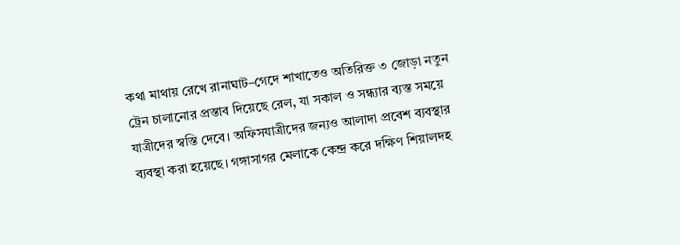কথা মাথায় রেখে রানাঘাট–গেদে শাখাতেও অতিরিক্ত ৩ জোড়া নতুন ট্রেন চালানোর প্রস্তাব দিয়েছে রেল, যা সকাল ও সন্ধ্যার ব্যস্ত সময়ে যাত্রীদের স্বস্তি দেবে। অফিসযাত্রীদের জন্যও আলাদা প্রবেশ ব্যবস্থার ব্যবস্থা করা হয়েছে। গঙ্গাসাগর মেলাকে কেন্দ্র করে দক্ষিণ শিয়ালদহ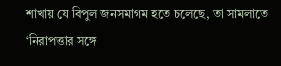শাখায় যে বিপুল জনসমাগম হতে চলেছে, তা সামলাতে ‘নিরাপত্তার সঙ্গে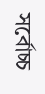সর্বোচ্চ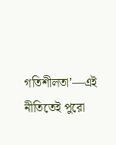গতিশীলতা’—এই নীতিতেই পুরো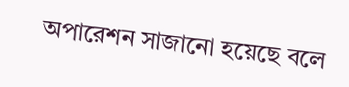অপারেশন সাজানো হয়েছে বলে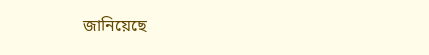জানিয়েছে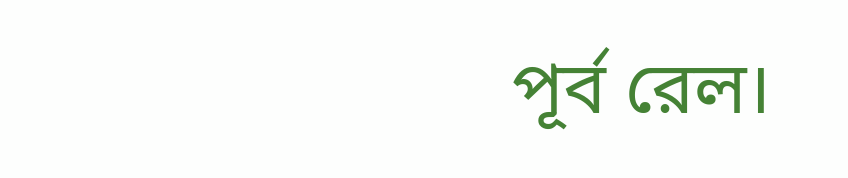পূর্ব রেল।